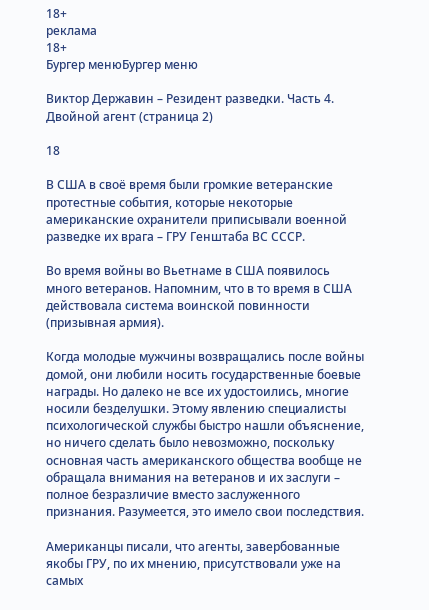18+
реклама
18+
Бургер менюБургер меню

Виктор Державин – Резидент разведки. Часть 4. Двойной агент (страница 2)

18

В США в своё время были громкие ветеранские протестные события, которые некоторые американские охранители приписывали военной разведке их врага – ГРУ Генштаба ВС СССР.

Во время войны во Вьетнаме в США появилось много ветеранов. Напомним, что в то время в США действовала система воинской повинности (призывная армия).

Когда молодые мужчины возвращались после войны домой, они любили носить государственные боевые награды. Но далеко не все их удостоились, многие носили безделушки. Этому явлению специалисты психологической службы быстро нашли объяснение, но ничего сделать было невозможно, поскольку основная часть американского общества вообще не обращала внимания на ветеранов и их заслуги – полное безразличие вместо заслуженного признания. Разумеется, это имело свои последствия.

Американцы писали, что агенты, завербованные якобы ГРУ, по их мнению, присутствовали уже на самых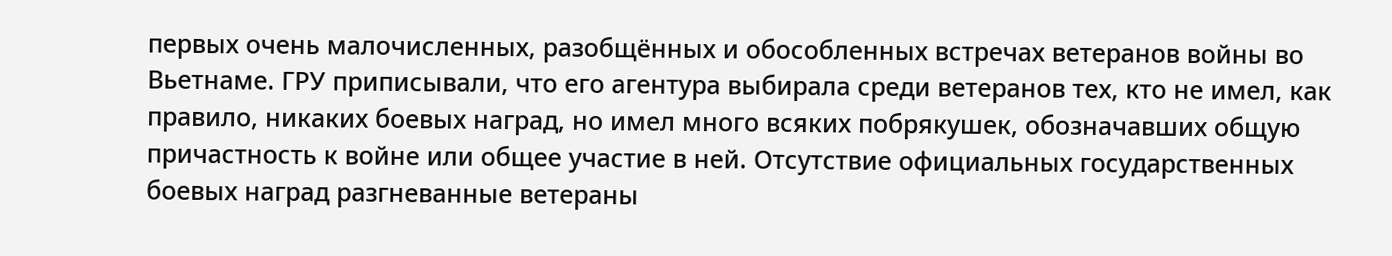первых очень малочисленных, разобщённых и обособленных встречах ветеранов войны во Вьетнаме. ГРУ приписывали, что его агентура выбирала среди ветеранов тех, кто не имел, как правило, никаких боевых наград, но имел много всяких побрякушек, обозначавших общую причастность к войне или общее участие в ней. Отсутствие официальных государственных боевых наград разгневанные ветераны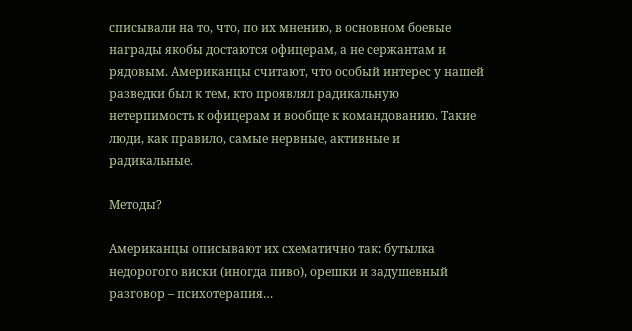списывали на то, что, по их мнению, в основном боевые награды якобы достаются офицерам, а не сержантам и рядовым. Американцы считают, что особый интерес у нашей разведки был к тем, кто проявлял радикальную нетерпимость к офицерам и вообще к командованию. Такие люди, как правило, самые нервные, активные и радикальные.

Методы?

Американцы описывают их схематично так: бутылка недорогого виски (иногда пиво), орешки и задушевный разговор – психотерапия…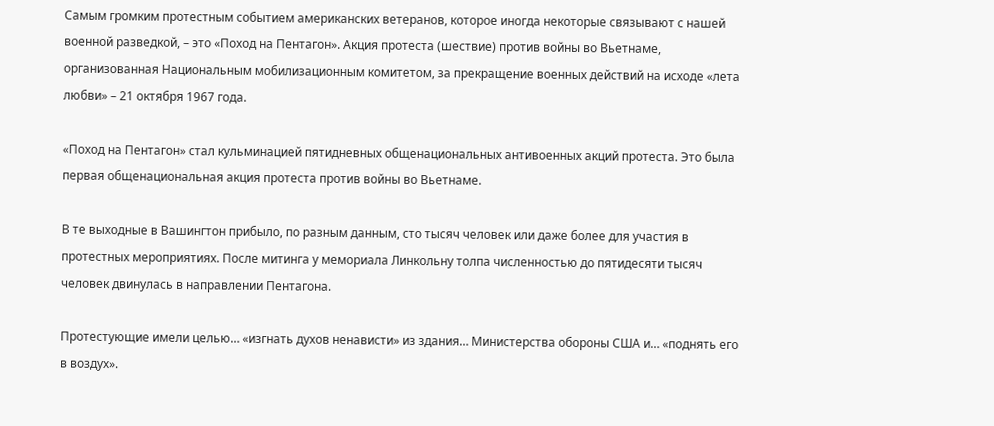Самым громким протестным событием американских ветеранов, которое иногда некоторые связывают с нашей военной разведкой, – это «Поход на Пентагон». Акция протеста (шествие) против войны во Вьетнаме, организованная Национальным мобилизационным комитетом, за прекращение военных действий на исходе «лета любви» – 21 октября 1967 года.

«Поход на Пентагон» стал кульминацией пятидневных общенациональных антивоенных акций протеста. Это была первая общенациональная акция протеста против войны во Вьетнаме.

В те выходные в Вашингтон прибыло, по разным данным, сто тысяч человек или даже более для участия в протестных мероприятиях. После митинга у мемориала Линкольну толпа численностью до пятидесяти тысяч человек двинулась в направлении Пентагона.

Протестующие имели целью… «изгнать духов ненависти» из здания… Министерства обороны США и… «поднять его в воздух».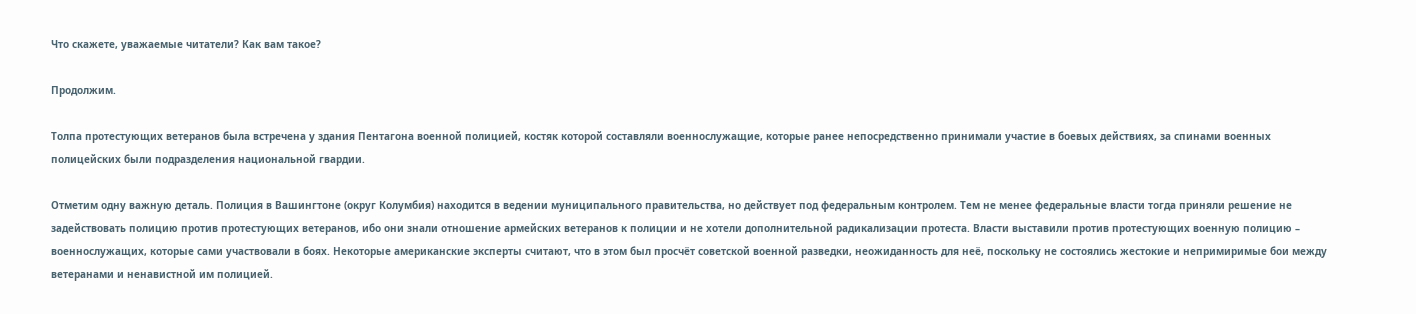Что скажете, уважаемые читатели? Как вам такое?

Продолжим.

Толпа протестующих ветеранов была встречена у здания Пентагона военной полицией, костяк которой составляли военнослужащие, которые ранее непосредственно принимали участие в боевых действиях, за спинами военных полицейских были подразделения национальной гвардии.

Отметим одну важную деталь. Полиция в Вашингтоне (округ Колумбия) находится в ведении муниципального правительства, но действует под федеральным контролем. Тем не менее федеральные власти тогда приняли решение не задействовать полицию против протестующих ветеранов, ибо они знали отношение армейских ветеранов к полиции и не хотели дополнительной радикализации протеста. Власти выставили против протестующих военную полицию – военнослужащих, которые сами участвовали в боях. Некоторые американские эксперты считают, что в этом был просчёт советской военной разведки, неожиданность для неё, поскольку не состоялись жестокие и непримиримые бои между ветеранами и ненавистной им полицией.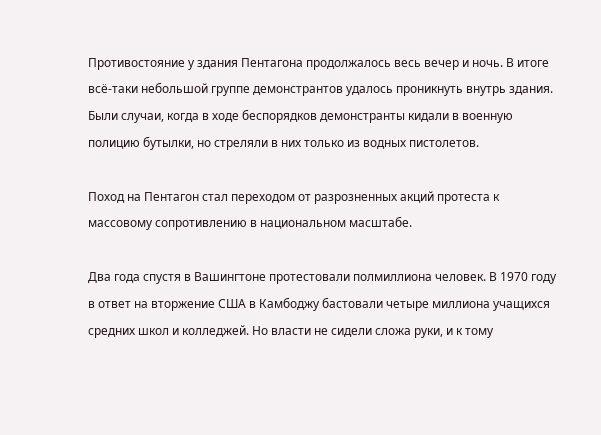Противостояние у здания Пентагона продолжалось весь вечер и ночь. В итоге всё-таки небольшой группе демонстрантов удалось проникнуть внутрь здания. Были случаи, когда в ходе беспорядков демонстранты кидали в военную полицию бутылки, но стреляли в них только из водных пистолетов.

Поход на Пентагон стал переходом от разрозненных акций протеста к массовому сопротивлению в национальном масштабе.

Два года спустя в Вашингтоне протестовали полмиллиона человек. В 1970 году в ответ на вторжение США в Камбоджу бастовали четыре миллиона учащихся средних школ и колледжей. Но власти не сидели сложа руки, и к тому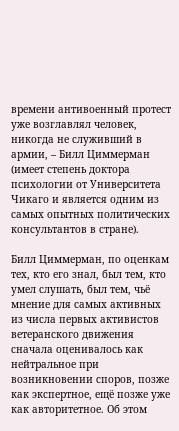времени антивоенный протест уже возглавлял человек, никогда не служивший в армии, – Билл Циммерман (имеет степень доктора психологии от Университета Чикаго и является одним из самых опытных политических консультантов в стране).

Билл Циммерман, по оценкам тех, кто его знал, был тем, кто умел слушать, был тем, чьё мнение для самых активных из числа первых активистов ветеранского движения сначала оценивалось как нейтральное при возникновении споров, позже как экспертное, ещё позже уже как авторитетное. Об этом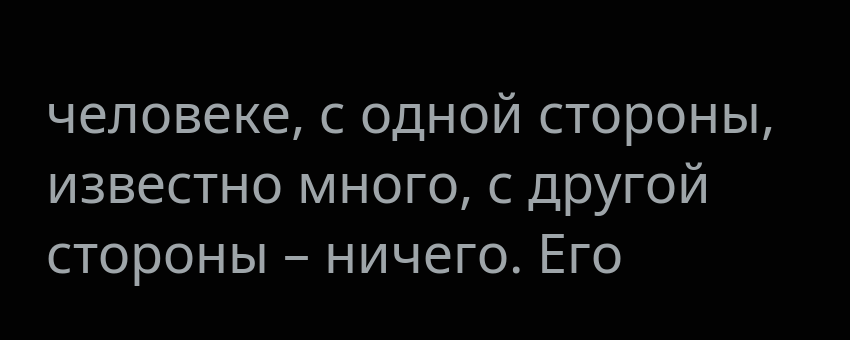человеке, с одной стороны, известно много, с другой стороны – ничего. Его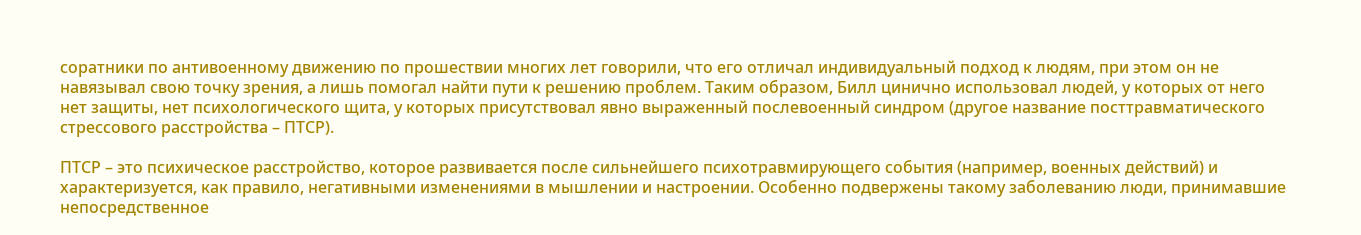соратники по антивоенному движению по прошествии многих лет говорили, что его отличал индивидуальный подход к людям, при этом он не навязывал свою точку зрения, а лишь помогал найти пути к решению проблем. Таким образом, Билл цинично использовал людей, у которых от него нет защиты, нет психологического щита, у которых присутствовал явно выраженный послевоенный синдром (другое название посттравматического стрессового расстройства – ПТСР).

ПТСР – это психическое расстройство, которое развивается после сильнейшего психотравмирующего события (например, военных действий) и характеризуется, как правило, негативными изменениями в мышлении и настроении. Особенно подвержены такому заболеванию люди, принимавшие непосредственное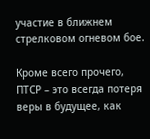участие в ближнем стрелковом огневом бое.

Кроме всего прочего, ПТСР – это всегда потеря веры в будущее, как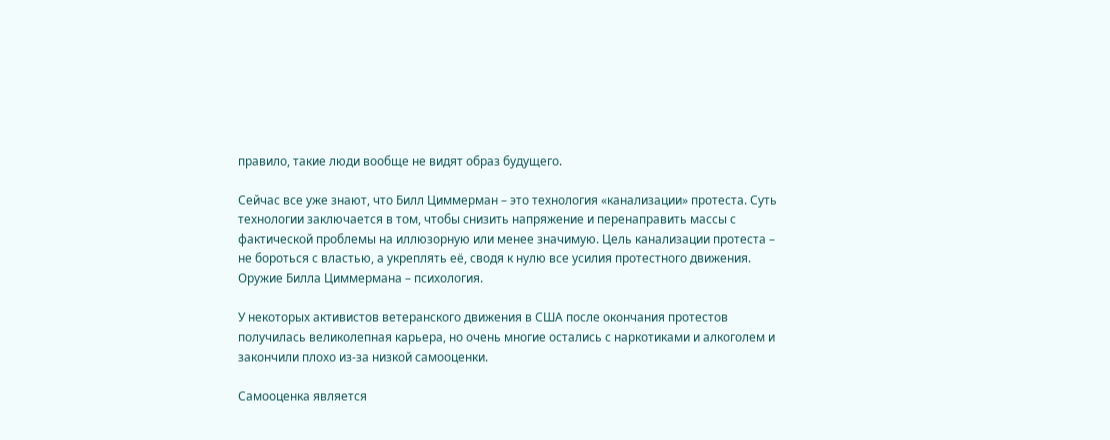правило, такие люди вообще не видят образ будущего.

Сейчас все уже знают, что Билл Циммерман – это технология «канализации» протеста. Суть технологии заключается в том, чтобы снизить напряжение и перенаправить массы с фактической проблемы на иллюзорную или менее значимую. Цель канализации протеста – не бороться с властью, а укреплять её, сводя к нулю все усилия протестного движения. Оружие Билла Циммермана – психология.

У некоторых активистов ветеранского движения в США после окончания протестов получилась великолепная карьера, но очень многие остались с наркотиками и алкоголем и закончили плохо из-за низкой самооценки.

Самооценка является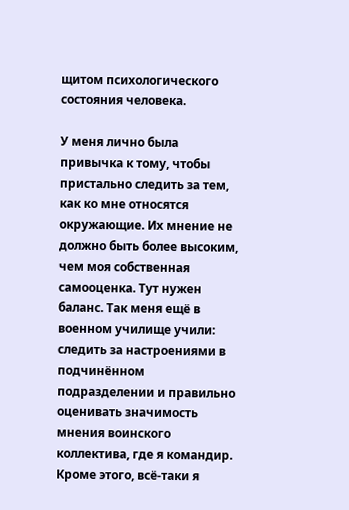щитом психологического состояния человека.

У меня лично была привычка к тому, чтобы пристально следить за тем, как ко мне относятся окружающие. Их мнение не должно быть более высоким, чем моя собственная самооценка. Тут нужен баланс. Так меня ещё в военном училище учили: следить за настроениями в подчинённом подразделении и правильно оценивать значимость мнения воинского коллектива, где я командир. Кроме этого, всё-таки я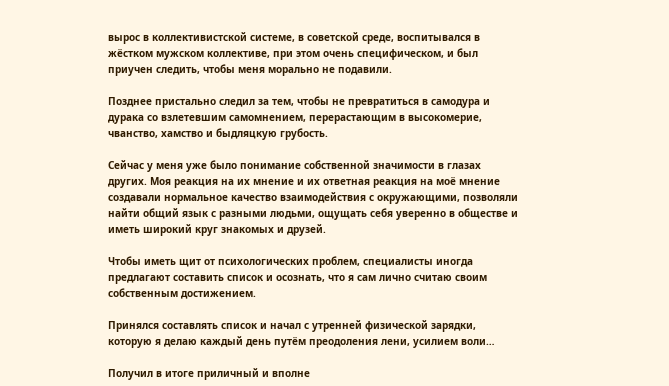вырос в коллективистской системе, в советской среде, воспитывался в жёстком мужском коллективе, при этом очень специфическом, и был приучен следить, чтобы меня морально не подавили.

Позднее пристально следил за тем, чтобы не превратиться в самодура и дурака со взлетевшим самомнением, перерастающим в высокомерие, чванство, хамство и быдляцкую грубость.

Сейчас у меня уже было понимание собственной значимости в глазах других. Моя реакция на их мнение и их ответная реакция на моё мнение создавали нормальное качество взаимодействия с окружающими, позволяли найти общий язык с разными людьми, ощущать себя уверенно в обществе и иметь широкий круг знакомых и друзей.

Чтобы иметь щит от психологических проблем, специалисты иногда предлагают составить список и осознать, что я сам лично считаю своим собственным достижением.

Принялся составлять список и начал с утренней физической зарядки, которую я делаю каждый день путём преодоления лени, усилием воли…

Получил в итоге приличный и вполне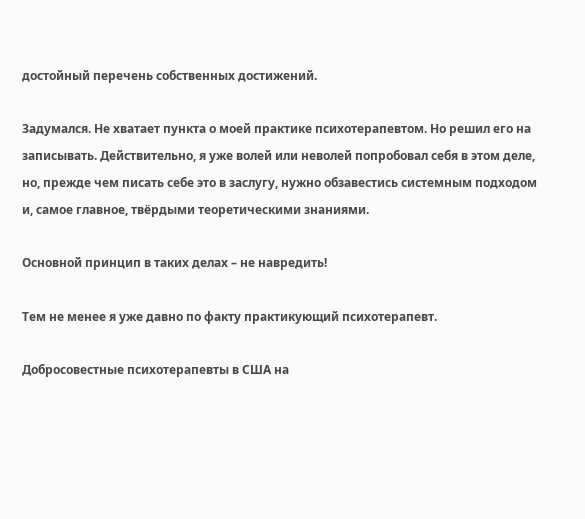достойный перечень собственных достижений.

Задумался. Не хватает пункта о моей практике психотерапевтом. Но решил его на записывать. Действительно, я уже волей или неволей попробовал себя в этом деле, но, прежде чем писать себе это в заслугу, нужно обзавестись системным подходом и, самое главное, твёрдыми теоретическими знаниями.

Основной принцип в таких делах – не навредить!

Тем не менее я уже давно по факту практикующий психотерапевт.

Добросовестные психотерапевты в США на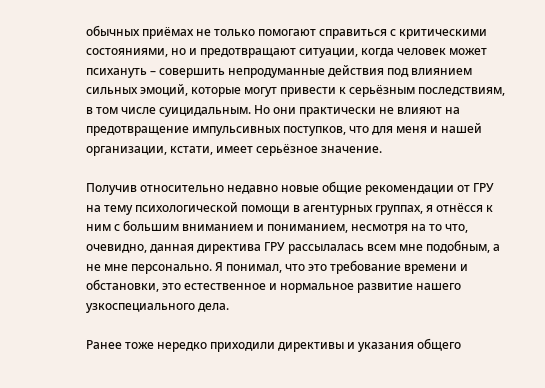обычных приёмах не только помогают справиться с критическими состояниями, но и предотвращают ситуации, когда человек может психануть – совершить непродуманные действия под влиянием сильных эмоций, которые могут привести к серьёзным последствиям, в том числе суицидальным. Но они практически не влияют на предотвращение импульсивных поступков, что для меня и нашей организации, кстати, имеет серьёзное значение.

Получив относительно недавно новые общие рекомендации от ГРУ на тему психологической помощи в агентурных группах, я отнёсся к ним с большим вниманием и пониманием, несмотря на то что, очевидно, данная директива ГРУ рассылалась всем мне подобным, а не мне персонально. Я понимал, что это требование времени и обстановки, это естественное и нормальное развитие нашего узкоспециального дела.

Ранее тоже нередко приходили директивы и указания общего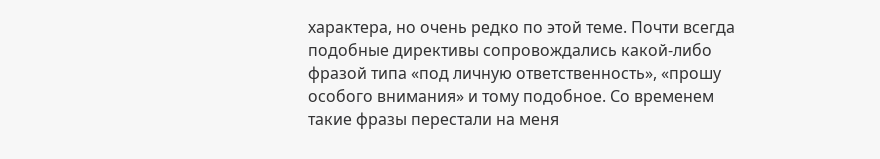характера, но очень редко по этой теме. Почти всегда подобные директивы сопровождались какой-либо фразой типа «под личную ответственность», «прошу особого внимания» и тому подобное. Со временем такие фразы перестали на меня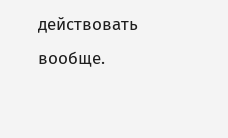действовать вообще.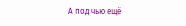А под чью ещё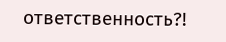ответственность?!